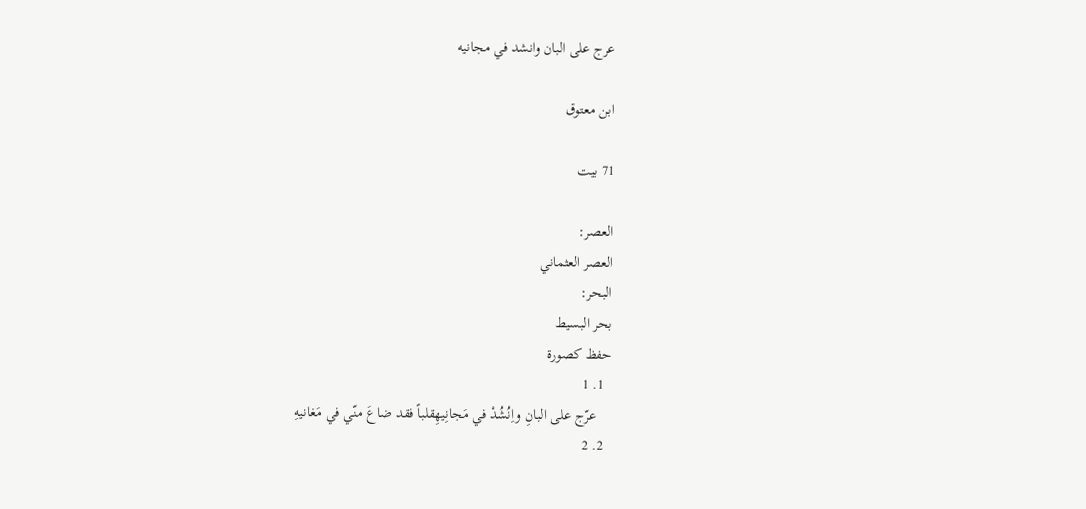عرج على البان وانشد في مجانيه

ابن معتوق

71 بيت

العصر:
العصر العثماني
البحر:
بحر البسيط
حفظ كصورة
  1. 1
    عرّج على البانِ واِنُشُدْ في مَجانِيهِقلباً فقد ضاعَ منّي في مَغانيهِ
  2. 2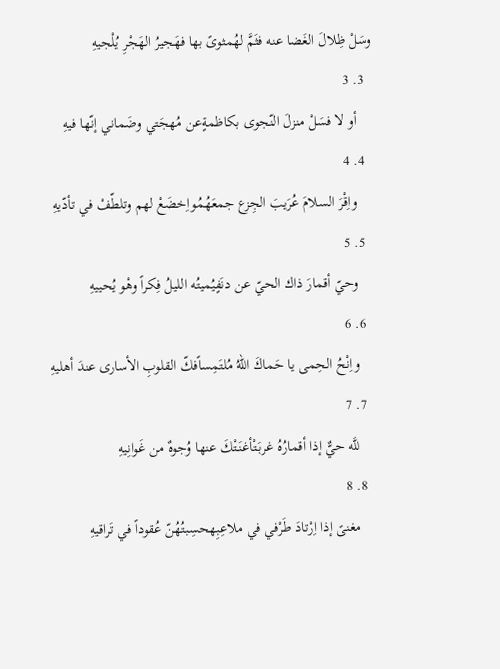وسَلْ ظِلالَ الغَضا عنه فثَمَّ لهُمثوىً بها فهَجيرُ الهَجْرِ يُلْجيهِ
  3. 3
    أو لا فسَلْ منزلَ النّجوى بكاظمةٍعن مُهجَتي وضَماني إنّها فيهِ
  4. 4
    واِقْرَ السلامَ عُرَيبَ الجِزع جمعَهُمُواِخضَعْ لهم وتلطّفْ في تأدّيهِ
  5. 5
    وحيّ أقمارَ ذاك الحيّ عن دنَفٍيُميتُه الليلُ فِكراً وهْو يُحييهِ
  6. 6
    واِنْحُ الحِمى يا حَماكَ اللّهُ مُلتَمِساًفكّ القلوبِ الأسارى عندَ أهليهِ
  7. 7
    للَّه حيٌّ إذا أقمارُهُ غربَتْأغنَتْكَ عنها وُجوهٌ من غَوانِيهِ
  8. 8
    مغنىً إذا اِرْتادَ طَرْفي في ملاعِبِهحسِبتُهُنّ عُقوداً في تَراقيهِ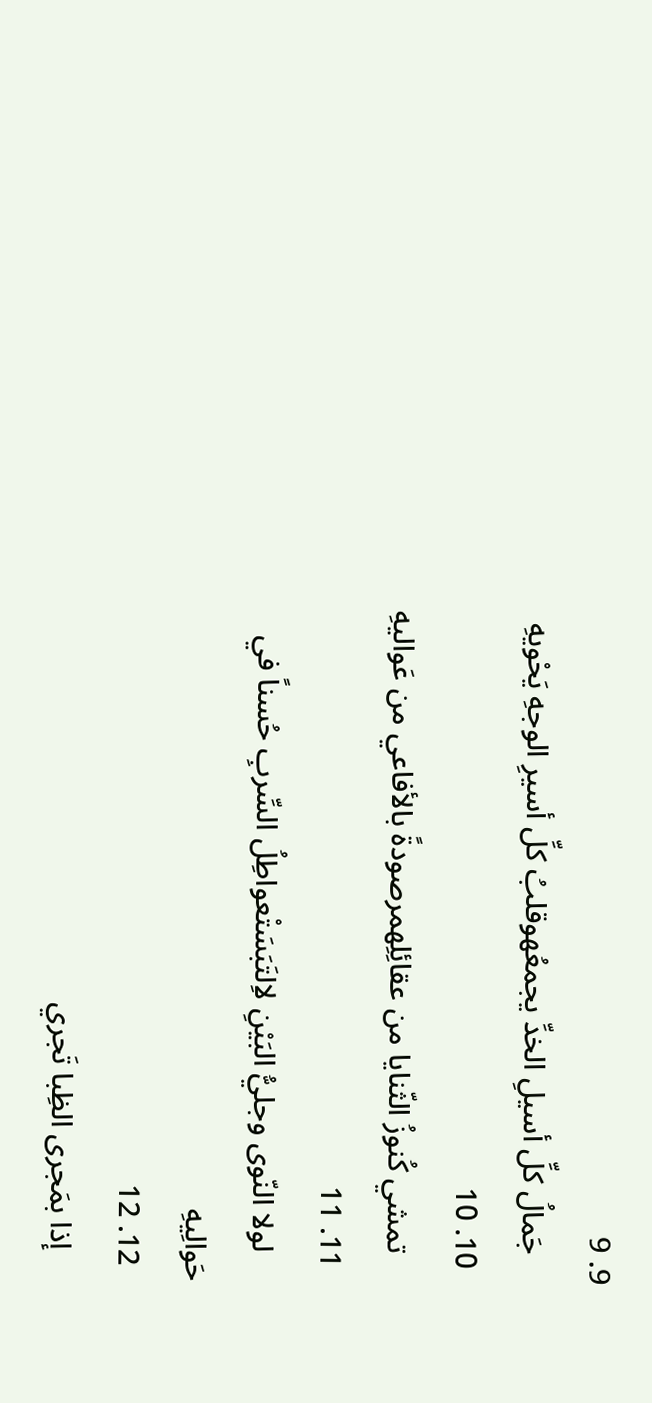9. 9
    جَمالُ كلِّ أسيلِ الخدِّ يجمعُهوقلبُ كلِّ أسيرِ الوجهِ يَحْويهِ
  10. 10
    تمشي كُنوزُ الثّنايا من عقائِلِهمرصودةً بالأفاعي من عَواليهِ
  11. 11
    لولا النّوى وجليُّ البَيْنِ لاِلتَبَسَتْعواطِلُ السِّربِ حُسناً في حَوالِيهِ
  12. 12
    إذا بمَجرى الظِبا تَجري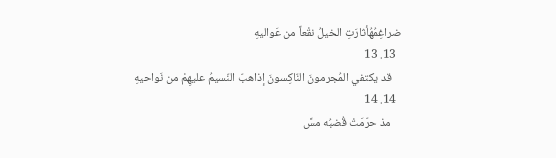ضراغِمُهُأثارَتِ الخيلُ نقْعاً من عَواليهِ
  13. 13
    قد يكتفي المُجرمونَ النّاكِسونَ إذاهبّ النّسيمُ عليهِمْ من نَواحيهِ
  14. 14
    مذ حرّمَتْ قُضبُه مسَّ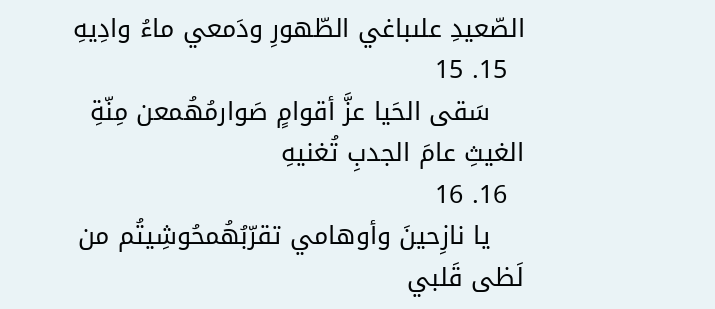الصّعيدِ علىباغي الطّهورِ ودَمعي ماءُ وادِيهِ
  15. 15
    سَقى الحَيا عزَّ أقوامٍ صَوارمُهُمعن مِنّةِ الغيثِ عامَ الجدبِ تُغنيهِ
  16. 16
    يا نازِحينَ وأوهامي تقرّبُهُمحُوشِيتُم من لَظى قَلبي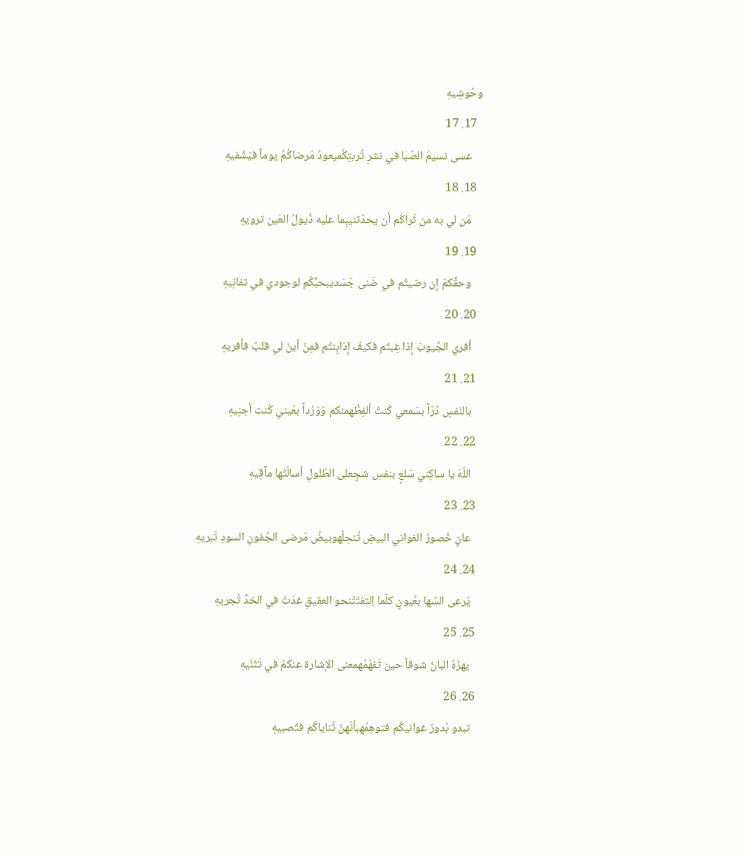وحُوشِيهِ
  17. 17
    عسى نسيمُ الصّبا في نشرِ تُربتِكُميعودُ مَرضاكُمُ يوماً فيَشْفيهِ
  18. 18
    مَن لي به من ثَراكُم أن يحدّثنيبِما عليه ذُيولُ العَين ترويهِ
  19. 19
    وحقِّكمْ إن رضيتُم في ضَنى جَسَديبحبِّكُم لوجودي في تفانِيهِ
  20. 20
    أفري الجُيوبَ إذا غِبتُم فكيفَ إذابِنتُم فمِنْ أينَ لي قلبٌ فأفريهِ
  21. 21
    بالنَفسِ دُرّاً بسَمعي كُنتُ ألفِظُهمنكم وَوَرْداً بعَيني كُنت أجنِيهِ
  22. 22
    اللّهَ يا ساكِني سَلعٍ بنفسِ شجٍعلى الطّلولِ أسالَتْها مآقِيهِ
  23. 23
    عانٍ خُصورُ الغواني البيضِ تُنحِلُهوبيضُ مَرضى الجُفونِ السودِ تَبريهِ
  24. 24
    يَرعى السُها بعُيونٍ كلّما اِلتفتَتْنحو العقيقِ غدَتْ في الخدِّ تُجريهِ
  25. 25
    يهزّهُ البانُ شوقاً حين تَفهَمُهمعنى الإشارة عنكمْ في تَثَنّيهِ
  26. 26
    تبدو بُدورُ غوانيكُم فتوهِمُهبأنّهنّ ثَناياكُم فتُصبيهِ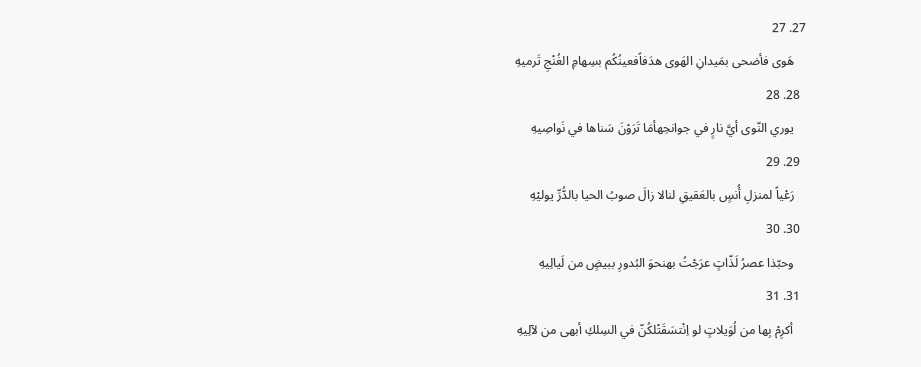27. 27
    هَوى فأضحى بمَيدانِ الهَوى هدَفاًفعينُكُم بسِهامِ الغُنْجِ تَرميهِ
  28. 28
    يوري النّوى أيَّ نارٍ في جوانحِهأمَا تَرَوْنَ سَناها في نَواصِيهِ
  29. 29
    رَعْياً لمنزلِ أُنسٍ بالعَقيقِ لنالا زالَ صوبُ الحيا بالدُّرِّ يوليْهِ
  30. 30
    وحبّذا عصرُ لَذّاتٍ عرَجْتُ بهنحوَ البُدورِ ببيضٍ من لَيالِيهِ
  31. 31
    أكرِمْ بِها من لُوَيلاتٍ لو اِنْتسَقَتْلكُنّ في السِلكِ أبهى من لآلِيهِ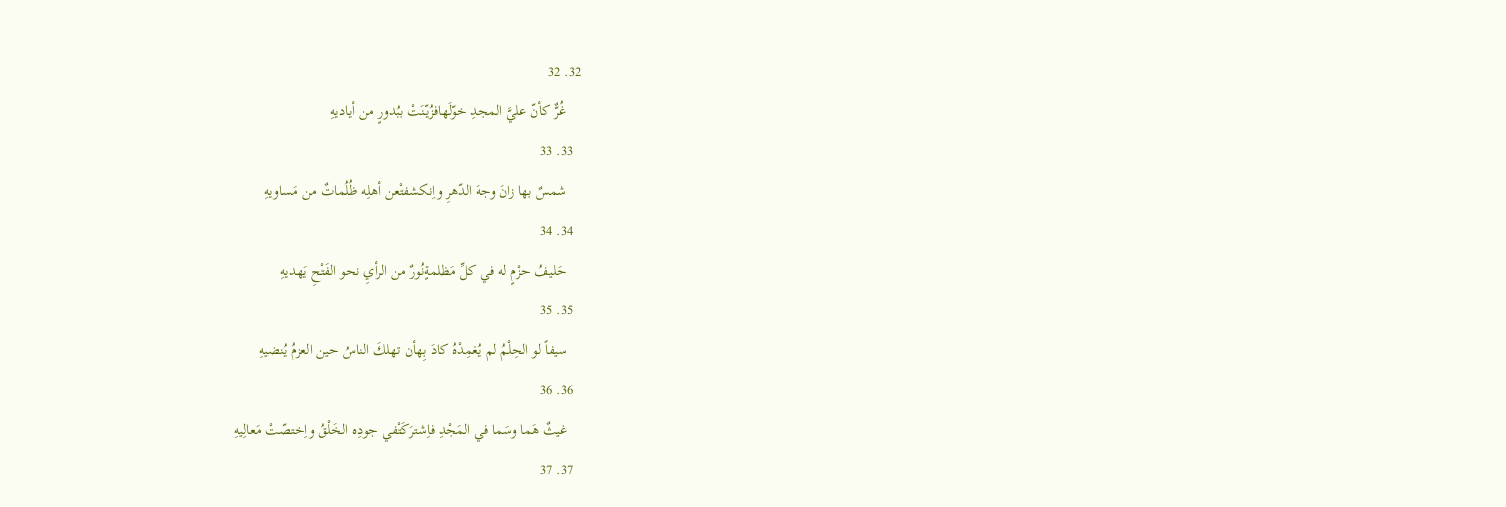32. 32
    غُرٌّ كأنّ عليَّ المجدِ خوّلَهافزُيّنَتْ ببُدورٍ من أياديهِ
  33. 33
    شمسٌ بها زانَ وجهَ الدّهرِ واِنكشفتْعن أهلِه ظُلُماتٌ من مَساويهِ
  34. 34
    حَليفُ حزْمٍ له في كلِّ مَظلمةٍنُورٌ من الرأيِ نحو الفَتْحِ يَهديهِ
  35. 35
    سيفاً لو الحِلْمُ لم يُغمِدْهُ كادَ بِهأن تهلكَ الناسُ حين العزمُ يُنضيهِ
  36. 36
    غيثٌ هَما وسَما في المَجْدِ فاِشترَكَتْفي جودِه الخَلْقُ واِختصّتْ مَعالِيهِ
  37. 37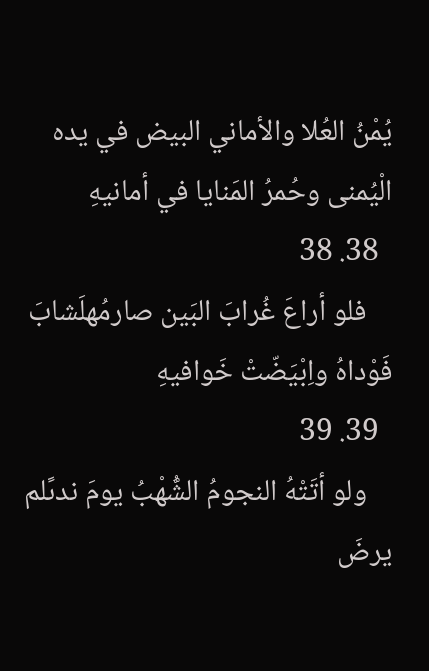يُمْنُ العُلا والأماني البيض في يده الْيُمنى وحُمرُ المَنايا في أمانيهِ
  38. 38
    فلو أراعَ غُرابَ البَين صارمُهلَشابَ فَوْداهُ واِبْيَضّتْ خَوافيهِ
  39. 39
    ولو أتَتْهُ النجومُ الشُّهْبُ يومَ ندىًلم يرضَ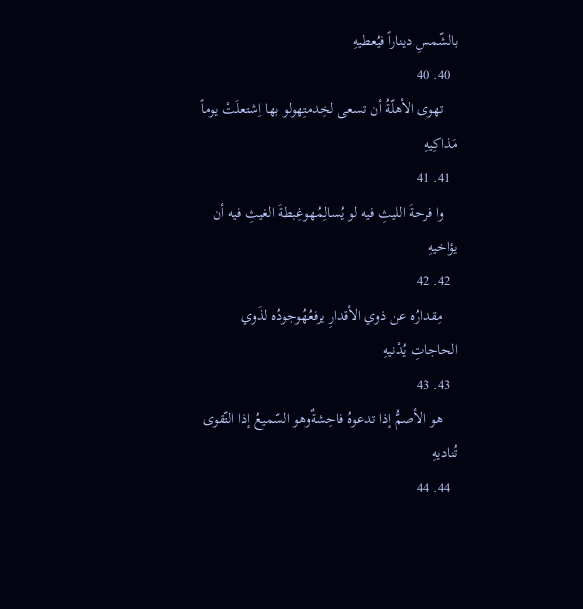بالشّمسِ ديناراً فيُعطيهِ
  40. 40
    تهوى الأهلّةُ أن تسعى لخِدمتِهولو بها اِشتعلَتْ يوماً مَذاكِيهِ
  41. 41
    وا فرحةَ الليثِ فيه لو يُسالِمُهوغِبطةَ الغيثِ فيه أن يؤاخيهِ
  42. 42
    مِقدارُه عن ذوي الأقدارِ يرفعُهُوجودُه لذَوي الحاجاتِ يُدْنيهِ
  43. 43
    هو الأصمُّ إذا تدعوهُ فاحِشةٌوهو السّميعُ إذا التّقوى تُناديهِ
  44. 44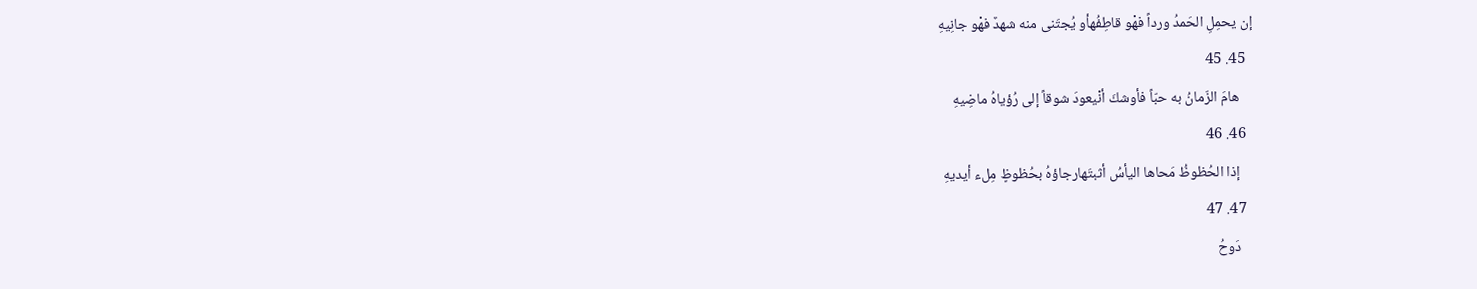إن يحمِلِ الحَمدُ ورداً فهْو قاطِفُهأو يُجتَنى منه شهدٌ فهْو جانِيهِ
  45. 45
    هامَ الزّمانُ به حبّاً فأوشكَ أنْيعودَ شوقاً إلى رُؤياهُ ماضِيهِ
  46. 46
    إذا الحُظوظُ مَحاها اليأسُ أثبتَهارجاؤهُ بحُظوظٍ مِلء أيديهِ
  47. 47
    دَوحُ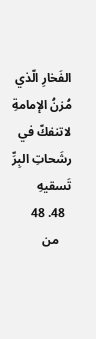الفَخارِ الّذي مُزنُ الإمامةِ لاتنفكّ في رشَحاتِ البِرِّ تَسقيهِ
  48. 48
    من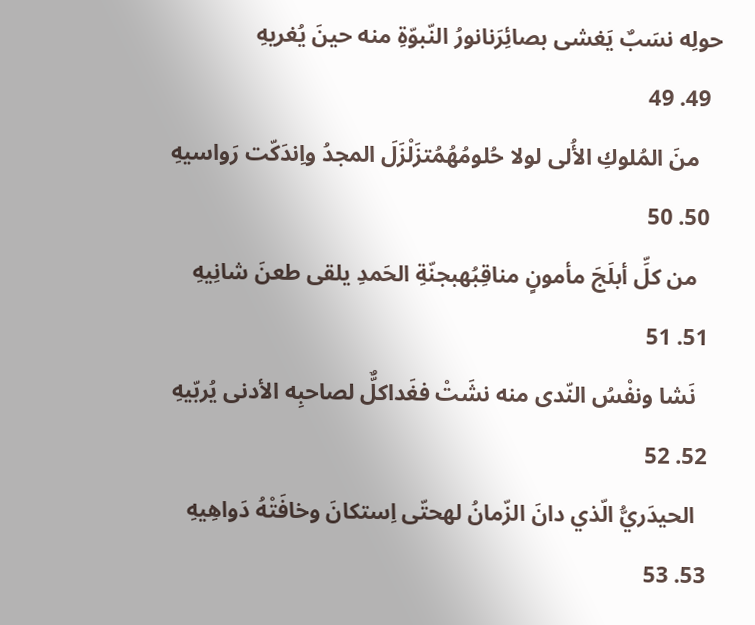حولِه نسَبٌ يَغشى بصائِرَنانورُ النّبوّةِ منه حينَ يُغريهِ
  49. 49
    منَ المُلوكِ الأُلى لولا حُلومُهُمُتزَلْزَلَ المجدُ واِندَكّت رَواسيهِ
  50. 50
    من كلِّ أبلَجَ مأمونٍ مناقِبُهبجنّةِ الحَمدِ يلقى طعنَ شانِيهِ
  51. 51
    نَشا ونفْسُ النّدى منه نشَتْ فغَداكلٌّ لصاحبِه الأدنى يُربّيهِ
  52. 52
    الحيدَريُّ الّذي دانَ الزّمانُ لهحتّى اِستكانَ وخافَتْهُ دَواهِيهِ
  53. 53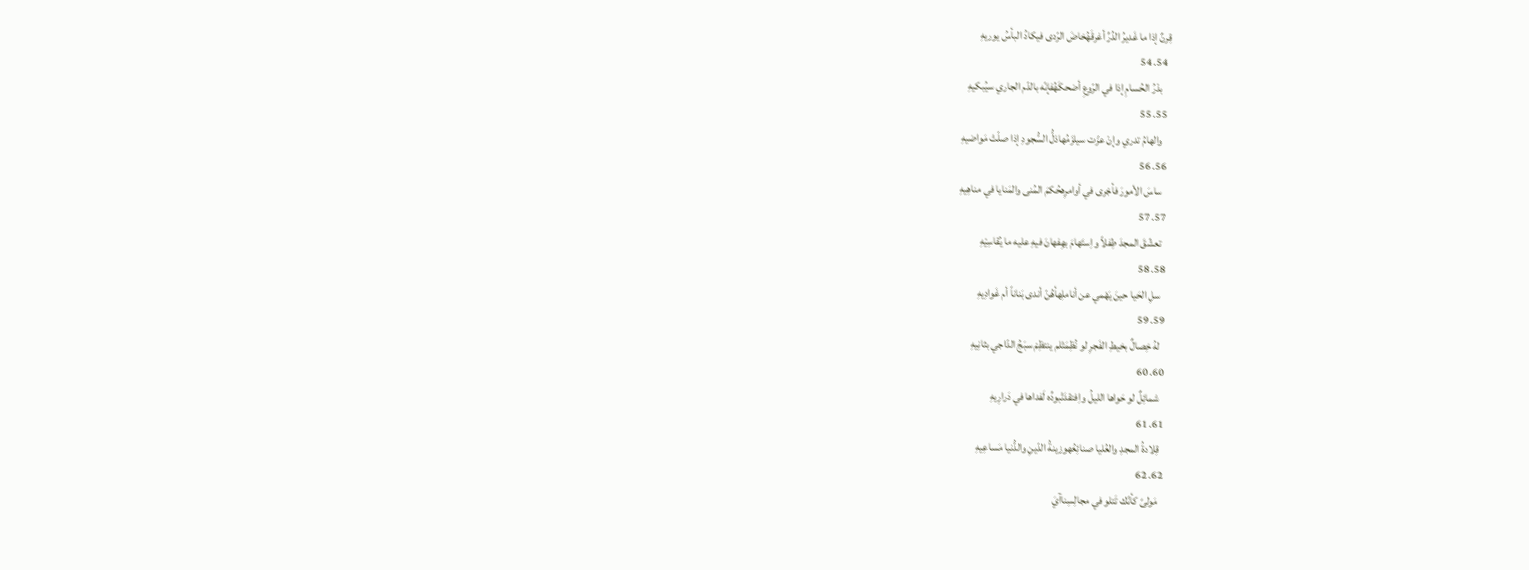قِرنٌ إذا ما غَديرُ الدُرِّ أغرقَهُخاضَ الرّدى فيكادُ البأسُ يوريهِ
  54. 54
    بدْرُ الحُسامِ إذا في الرّوعِ أضحكَهُفإنّه بالدّم الجاري سيُبكيهِ
  55. 55
    والهامُ تدري وإنْ عزّت سيلزَمُهاذلُّ السُّجودِ إذا صلّتْ مَواضيهِ
  56. 56
    ساسَ الأمورَ فأجْرى في أوامرِهحُكمَ المُنى والمَنايا في مناهِيهِ
  57. 57
    تعشّقَ المجدَ طِفلاً واِستَهامَ بهِفهانَ فيهِ عليه ما يُقاسِيْهِ
  58. 58
    سلِ الحَيا حينَ يَهْمي عن أناملِهأهُنّ أندى بَناناً أم غَوادِيهِ
  59. 59
    لهُ خِصالٌ بخيطِ الفَجرِ لو نُظِمَتْلم ينتظِمْ سبَجُ الدّاجي بثانِيهِ
  60. 60
    شمائِلٌ لو حَواها الليلُ واِفتقدَتْبودِّه لَفداها في دَرارِيهِ
  61. 61
    قِلادةُ المجدِ والعُليا صنائِعُهوزينةُ الدّينِ والدُّنيا مَساعِيهِ
  62. 62
    مَولىً كأنّك تَتلو في مجالِسِناآيَ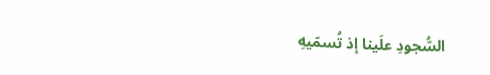السُّجودِ علَينا إذ تُسمّيهِ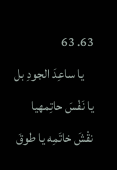63. 63
    يا ساعِدَ الجودِ بل يا نَفْسَ حاتِمهيا نقْشَ خاتَمِه يا طوقَ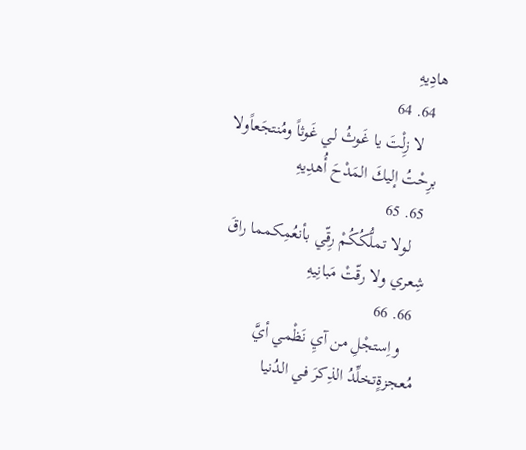هادِيهِ
  64. 64
    لا زِلْتَ يا غَوثُ لي غَوثاً ومُنتجَعاًولا برِحْتُ إليكَ المَدْحَ أُهدِيهِ
  65. 65
    لولا تملُّكُكُمْ رِقّي بأنعُمِكمما راقَ شِعري ولا رقّتْ مَبانِيهِ
  66. 66
    واِستجْلِ من آيِ نَظْمي أيَّ مُعجزةٍتخلِّدُ الذِكرَ في الدُنيا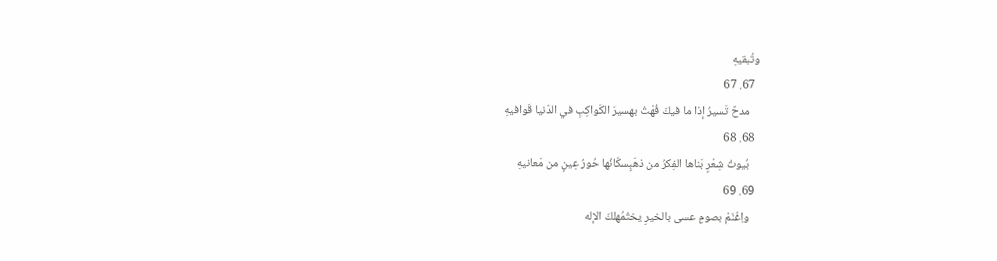وتُبقيهِ
  67. 67
    مدحٌ تَسيرُ إذا ما فيكَ فُهْتُ بهسيرَ الكَواكِبِ في الدّنيا قَوافيهِ
  68. 68
    بُيوتُ شِعْرٍ بَناها الفِكرُ من ذهَبٍسكّانُها حُورُ عِينٍ من مَعانيهِ
  69. 69
    واِغْنَمْ بصومٍ عسى بالخيرِ يختُمُهلكَ الإله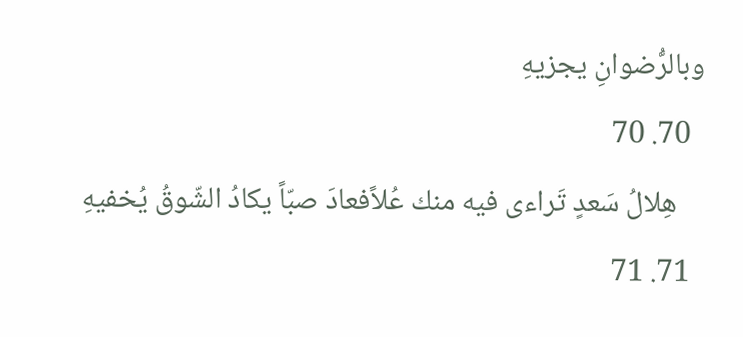وبالرُّضوانِ يجزيهِ
  70. 70
    هِلالُ سَعدٍ تَراءى فيه منك عُلاًفعادَ صبّاً يكادُ الشّوقُ يُخفيهِ
  71. 71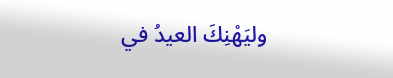وليَهْنِكَ العيدُ في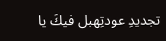تجديدِ عودتِهبل فيكَ يا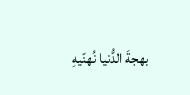بهجةَ الدُّنيا نُهنّيهِ